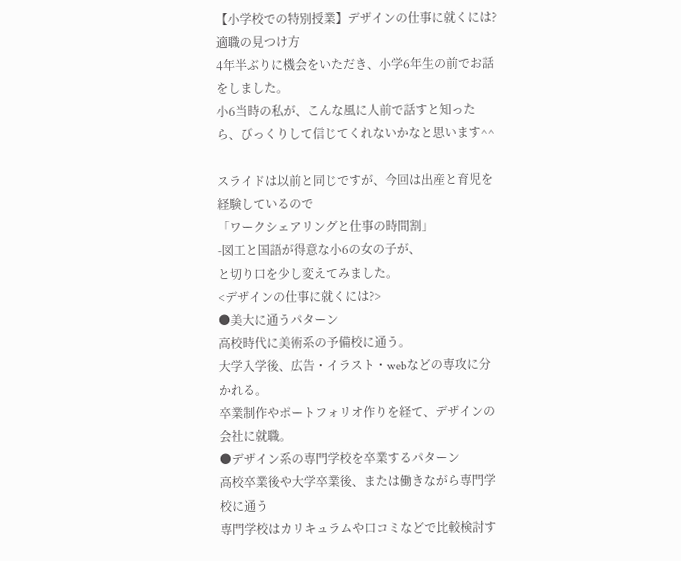【小学校での特別授業】デザインの仕事に就くには?適職の見つけ方
4年半ぶりに機会をいただき、小学6年生の前でお話をしました。
小6当時の私が、こんな風に人前で話すと知ったら、びっくりして信じてくれないかなと思います^^

スライドは以前と同じですが、今回は出産と育児を経験しているので
「ワークシェアリングと仕事の時間割」
-図工と国語が得意な小6の女の子が、
と切り口を少し変えてみました。
<デザインの仕事に就くには?>
●美大に通うパターン
高校時代に美術系の予備校に通う。
大学入学後、広告・イラスト・webなどの専攻に分かれる。
卒業制作やポートフォリオ作りを経て、デザインの会社に就職。
●デザイン系の専門学校を卒業するパターン
高校卒業後や大学卒業後、または働きながら専門学校に通う
専門学校はカリキュラムや口コミなどで比較検討す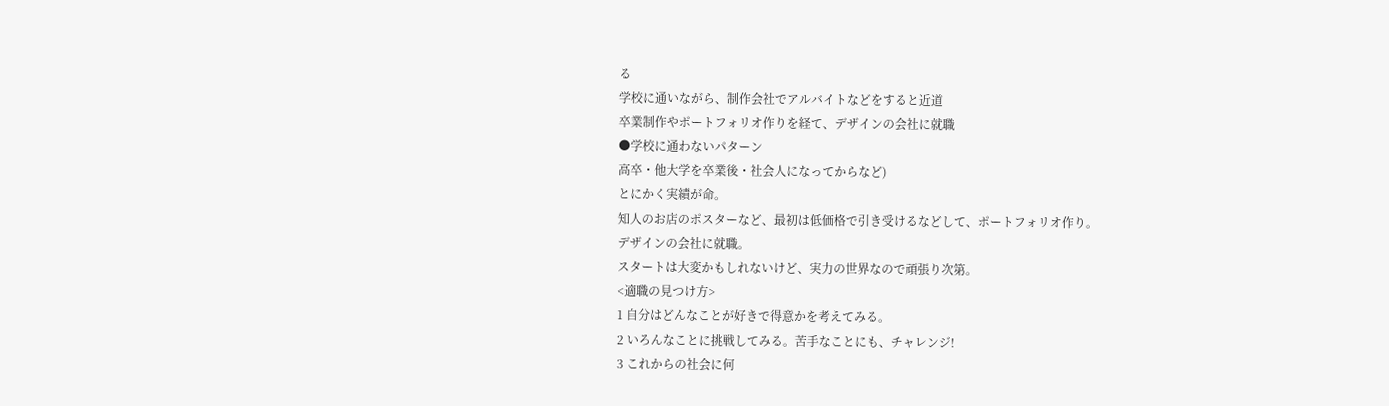る
学校に通いながら、制作会社でアルバイトなどをすると近道
卒業制作やポートフォリオ作りを経て、デザインの会社に就職
●学校に通わないパターン
高卒・他大学を卒業後・社会人になってからなど)
とにかく実績が命。
知人のお店のポスターなど、最初は低価格で引き受けるなどして、ポートフォリオ作り。
デザインの会社に就職。
スタートは大変かもしれないけど、実力の世界なので頑張り次第。
<適職の見つけ方>
1 自分はどんなことが好きで得意かを考えてみる。
2 いろんなことに挑戦してみる。苦手なことにも、チャレンジ!
3 これからの社会に何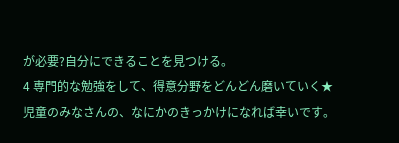が必要?自分にできることを見つける。
4 専門的な勉強をして、得意分野をどんどん磨いていく★
児童のみなさんの、なにかのきっかけになれば幸いです。